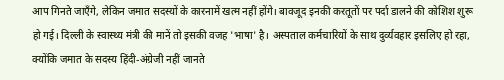आप गिनते जाएँगे, लेकिन जमात सदस्यों के कारनामें खत्म नहीं होंगे। बावजूद इनकी करतूतों पर पर्दा डालने की कोशिश शुरू हो गई। दिल्ली के स्वास्थ्य मंत्री की मानें तो इसकी वजह 'भाषा' है। अस्पताल कर्मचारियों के साथ दुर्व्यवहार इसलिए हो रहा, क्योंकि जमात के सदस्य हिंदी-अंग्रेजी नहीं जानते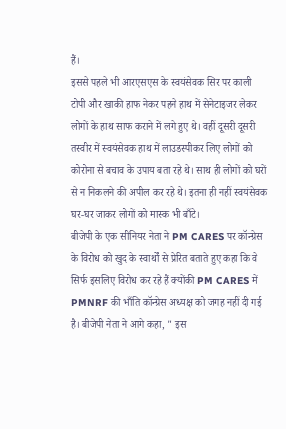हैं।
इससे पहले भी आरएसएस के स्वयंसेवक सिर पर काली टोपी और खाकी हाफ नेकर पहने हाथ में सेनेटाइजर लेकर लोगों के हाथ साफ कराने में लगे हुए थे। वहीं दूसरी दूसरी तस्वीर में स्वयंसेवक हाथ में लाउडस्पीकर लिए लोगों को कोरोना से बचाव के उपाय बता रहे थे। साथ ही लोगों को घरों से न निकलने की अपील कर रहे थे। इतना ही नहीं स्वयंसेवक घर-घर जाकर लोगों को मास्क भी बाँटे।
बीजेपी के एक सीनियर नेता ने PM CARES पर कॉन्ग्रेस के विरोध को खुद के स्वार्थों से प्रेरित बताते हुए कहा कि वे सिर्फ इसलिए विरोध कर रहे हैं क्योंकी PM CARES में PMNRF की भाँति कॉन्ग्रेस अध्यक्ष को जगह नहीं दी गई है। बीजेपी नेता ने आगे कहा, " इस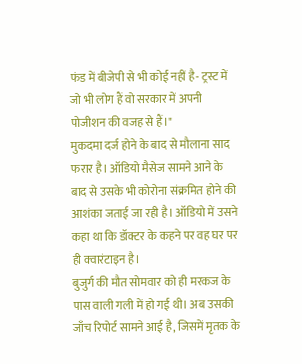फंड में बीजेपी से भी कोई नहीं है- ट्रस्ट में जो भी लोग हैं वो सरकार में अपनी पोजीशन की वजह से हैं।"
मुकदमा दर्ज होने के बाद से मौलाना साद फरार है। ऑडियो मैसेज सामने आने के बाद से उसके भी कोरोना संक्रमित होने की आशंका जताई जा रही है। ऑडियो में उसने कहा था कि डॉक्टर के कहने पर वह घर पर ही क्वारंटाइन है।
बुजुर्ग की मौत सोमवार को ही मरकज के पास वाली गली में हो गई थी। अब उसकी जाँच रिपोर्ट सामने आई है, जिसमें मृतक के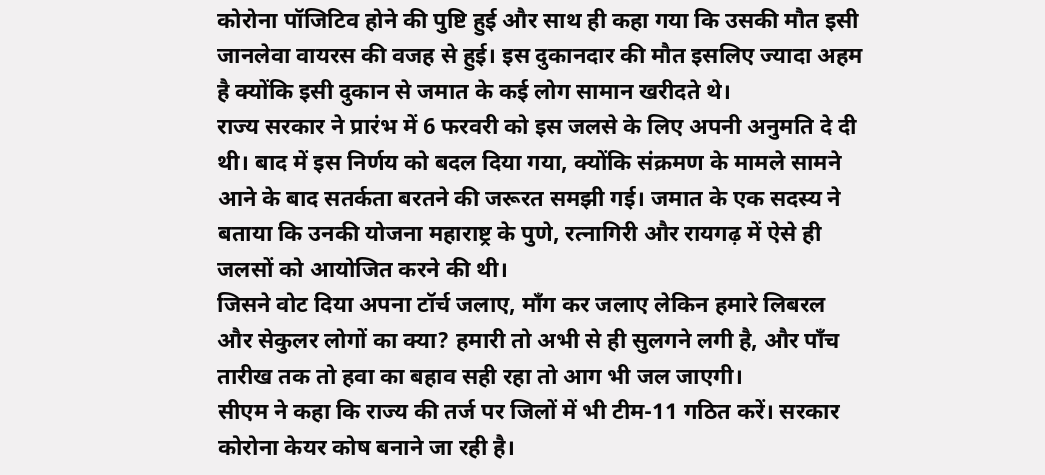कोरोना पॉजिटिव होने की पुष्टि हुई और साथ ही कहा गया कि उसकी मौत इसी जानलेवा वायरस की वजह से हुई। इस दुकानदार की मौत इसलिए ज्यादा अहम है क्योंकि इसी दुकान से जमात के कई लोग सामान खरीदते थे।
राज्य सरकार ने प्रारंभ में 6 फरवरी को इस जलसे के लिए अपनी अनुमति दे दी थी। बाद में इस निर्णय को बदल दिया गया, क्योंकि संक्रमण के मामले सामने आने के बाद सतर्कता बरतने की जरूरत समझी गई। जमात के एक सदस्य ने बताया कि उनकी योजना महाराष्ट्र के पुणे, रत्नागिरी और रायगढ़ में ऐसे ही जलसों को आयोजित करने की थी।
जिसने वोट दिया अपना टॉर्च जलाए, माँग कर जलाए लेकिन हमारे लिबरल और सेकुलर लोगों का क्या? हमारी तो अभी से ही सुलगने लगी है, और पाँच तारीख तक तो हवा का बहाव सही रहा तो आग भी जल जाएगी।
सीएम ने कहा कि राज्य की तर्ज पर जिलों में भी टीम-11 गठित करें। सरकार कोरोना केयर कोष बनाने जा रही है।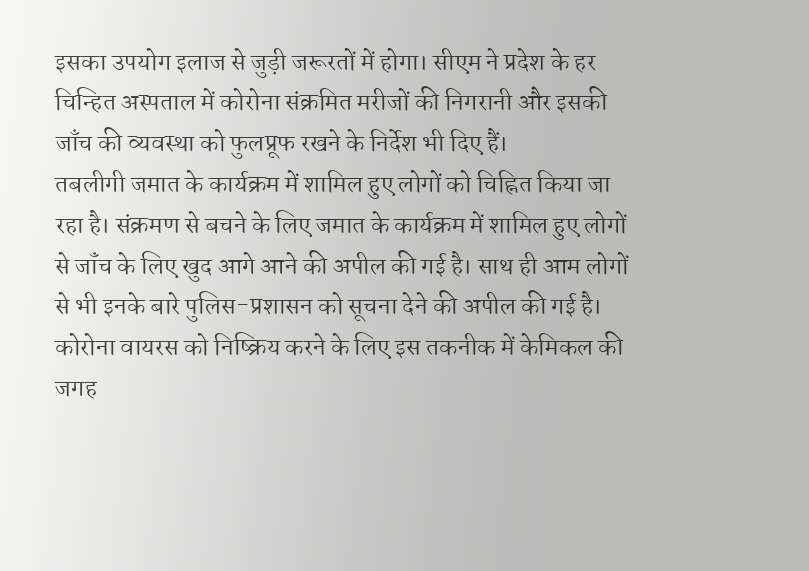इसका उपयोग इलाज से जुड़ी जरूरतों में होगा। सीएम ने प्रदेश के हर चिन्हित अस्पताल में कोरोना संक्रमित मरीजों की निगरानी और इसकी जाँच की व्यवस्था को फुलप्रूफ रखने के निर्देश भी दिए हैं।
तबलीगी जमात के कार्यक्रम में शामिल हुए लोगों को चिह्नित किया जा रहा है। संक्रमण से बचने के लिए जमात के कार्यक्रम में शामिल हुए लोगों से जॉंच के लिए खुद आगे आने की अपील की गई है। साथ ही आम लोगों से भी इनके बारे पुलिस-प्रशासन को सूचना देने की अपील की गई है।
कोरोना वायरस को निष्क्रिय करने के लिए इस तकनीक में केमिकल की जगह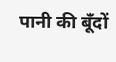पानी की बूँदों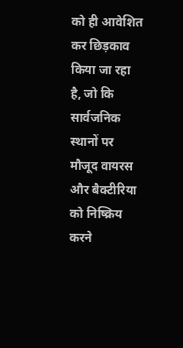को ही आवेशित कर छिड़काव किया जा रहा है, जो कि सार्वजनिक स्थानों पर मौजूद वायरस और बैक्टीरिया को निष्क्रिय करने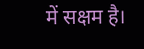में सक्षम है।